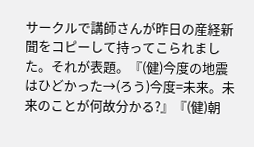サークルで講師さんが昨日の産経新聞をコピーして持ってこられました。それが表題。『(健)今度の地震はひどかった→(ろう)今度=未来。未来のことが何故分かる?』『(健)朝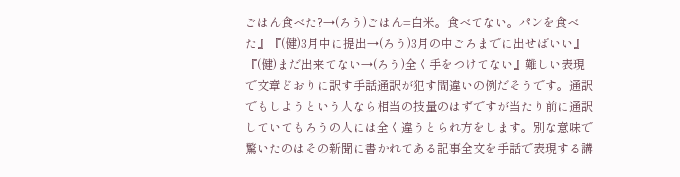ごはん食べた?→(ろう)ごはん=白米。食べてない。パンを食べた』『(健)3月中に提出→(ろう)3月の中ごろまでに出せばいい』『(健)まだ出来てない→(ろう)全く手をつけてない』難しい表現で文章どおりに訳す手話通訳が犯す間違いの例だそうです。通訳でもしようという人なら相当の技量のはずですが当たり前に通訳していてもろうの人には全く違うとられ方をします。別な意味で驚いたのはその新聞に書かれてある記事全文を手話で表現する講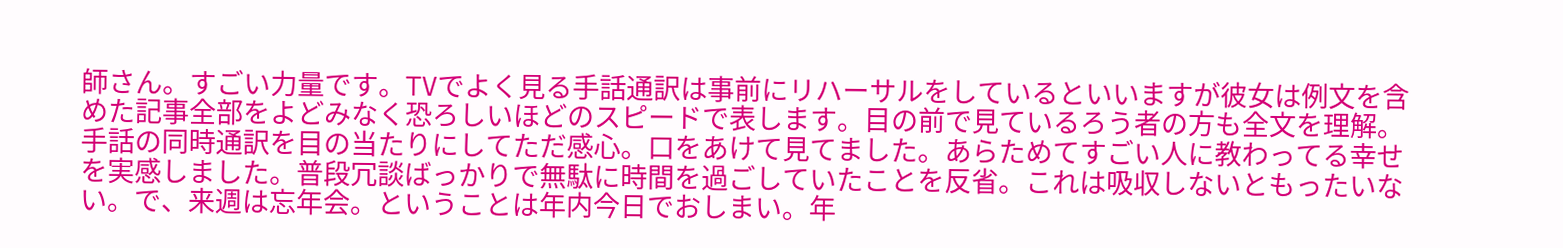師さん。すごい力量です。TVでよく見る手話通訳は事前にリハーサルをしているといいますが彼女は例文を含めた記事全部をよどみなく恐ろしいほどのスピードで表します。目の前で見ているろう者の方も全文を理解。手話の同時通訳を目の当たりにしてただ感心。口をあけて見てました。あらためてすごい人に教わってる幸せを実感しました。普段冗談ばっかりで無駄に時間を過ごしていたことを反省。これは吸収しないともったいない。で、来週は忘年会。ということは年内今日でおしまい。年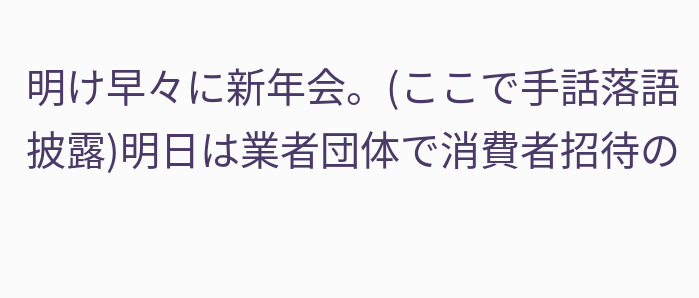明け早々に新年会。(ここで手話落語披露)明日は業者団体で消費者招待の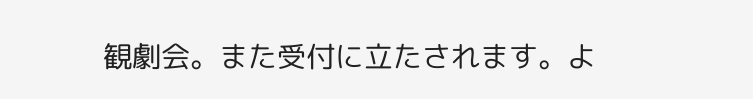観劇会。また受付に立たされます。よ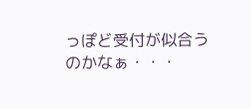っぽど受付が似合うのかなぁ・・・